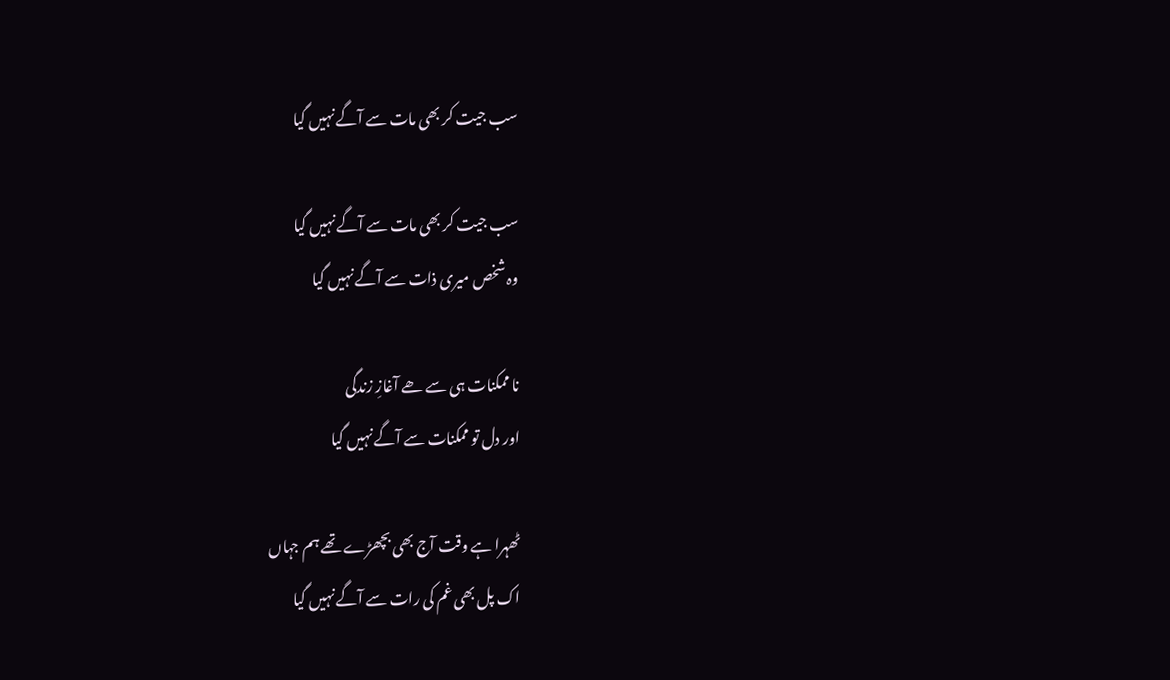سب جیت کر بھی مات سے آگے نہیں گیا

سب جیت کر بھی مات سے آگے نہیں گیا
وہ شخص میری ذات سے آگے نہیں گیا

نا ممکنات ہی سے ھے آغازِ زندگی
اور دل تو ممکنات سے آگے نہیں گیا

ٹھہرا ہے وقت آج بھی بچھڑے تھے ہم جہاں
اک پل بھی غم کی رات سے آگے نہیں گیا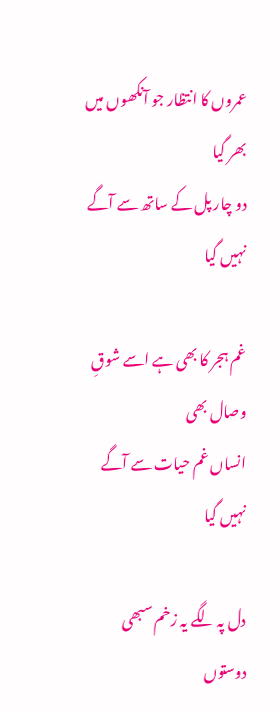عمروں کا انتظار جو آنکھوں میں بھر گیا
دو چار پل کے ساتھ سے آگے نہیں گیا

غم ہجر کا بھی ہے اسے شوقِ وصال بھی
انساں غم حیات سے آگے نہیں گیا

دل پہ لگے یہ زخم سبھی دوستوں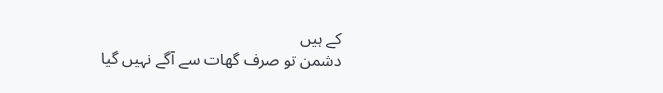کے ہیں
دشمن تو صرف گھات سے آگے نہیں گیا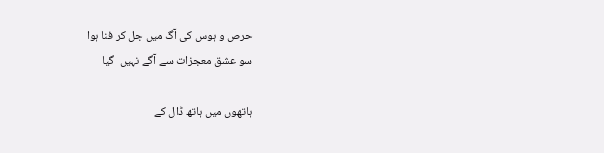حرص و ہوس کی آگ میں جل کر فنا ہوا
سو عشق معجزات سے آگے نہیں  گیا

ہاتھوں میں ہاتھ ڈال کے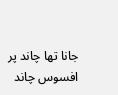جانا تھا چاند پر
افسوس چاند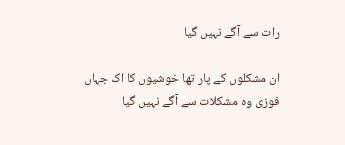رات سے آگے نہیں گیا

ان مشکلوں کے پار تھا خوشیوں کا اک جہاں
فوزی وہ مشکلات سے آگے نہیں گیا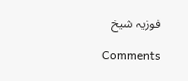فوزیہ شیخ

Comments